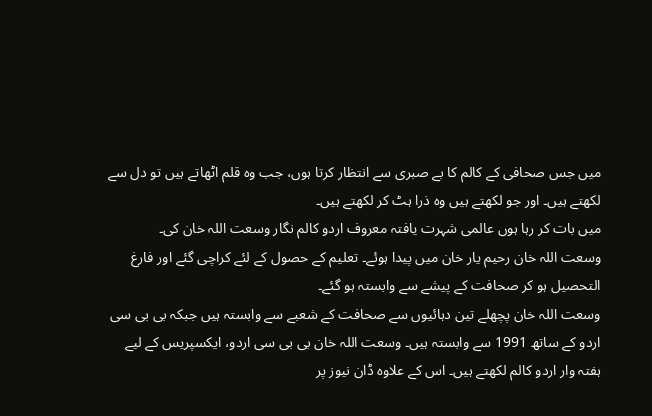میں جس صحافی کے کالم کا بے صبری سے انتظار کرتا ہوں، جب وہ قلم اٹھاتے ہیں تو دل سے لکھتے ہیں۔ اور جو لکھتے ہیں وہ ذرا ہٹ کر لکھتے ہیں۔
میں بات کر رہا ہوں عالمی شہرت یافتہ معروف اردو کالم نگار وسعت اللہ خان کی۔
وسعت اللہ خان رحیم یار خان میں پیدا ہوئے۔ تعلیم کے حصول کے لئے کراچی گئے اور فارغ التحصیل ہو کر صحافت کے پیشے سے وابستہ ہو گئے۔
وسعت اللہ خان پچھلے تین دہائیوں سے صحافت کے شعبے سے وابستہ ہیں جبکہ بی بی سی اردو کے ساتھ 1991 سے وابستہ ہیں۔ وسعت اللہ خان بی بی سی اردو، ایکسپریس کے لیے ہفتہ وار اردو کالم لکھتے ہیں۔ اس کے علاوہ ڈان نیوز پر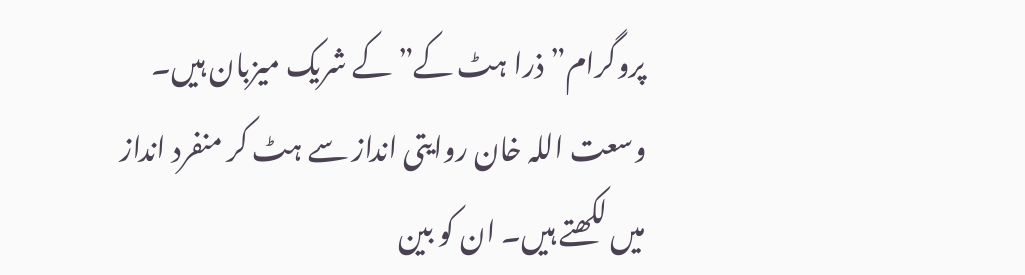پروگرام”ذرا ہٹ کے” کے شریک میزبان ہیں۔ وسعت اللہ خان روایتی انداز سے ہٹ کر منفرد انداز میں لکھتے ہیں۔ ان کو بین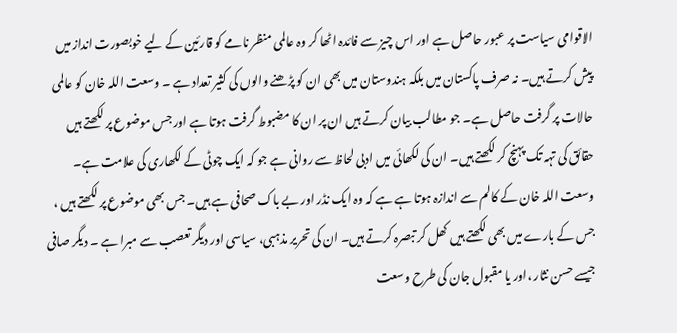الاقوامی سیاست پر عبور حاصل ہے اور اس چیز سے فائدہ اٹھا کر وہ عالمی منظر نامے کو قارئین کے لیے خوبصورت انداز میں پیش کرتے ہیں۔ نہ صرف پاکستان میں بلکہ ہندوستان میں بھی ان کو پڑھنے والوں کی کثیر تعداد ہے ۔ وسعت اللہ خان کو عالمی حالات پر گرفت حاصل ہے۔ جو مطالب بیان کرتے ہیں ان پر ان کا مضبوط گرفت ہوتا ہے اور جس موضوع پر لکھتے ہیں حقائق کی تہہ تک پہنچ کر لکھتے ہیں۔ ان کی لکھائی میں ادبی لحاظ سے روانی ہے جو کہ ایک چوٹی کے لکھاری کی علامت ہے۔ وسعت اللہ خان کے کالم سے اندازہ ہوتا ہے ہے کہ وہ ایک نڈر اور بے باک صحافی ہے ہیں۔ جس بھی موضوع پر لکھتے ہیں ، جس کے بارے میں بھی لکھتے ہیں کھل کر تبصرہ کرتے ہیں۔ ان کی تحریر مذہبی، سیاسی اور دیگر تعصب سے مبرا ہے ۔ دیگر صافی جیسے حسن نثار ،اور یا مقبول جان کی طرح وسعت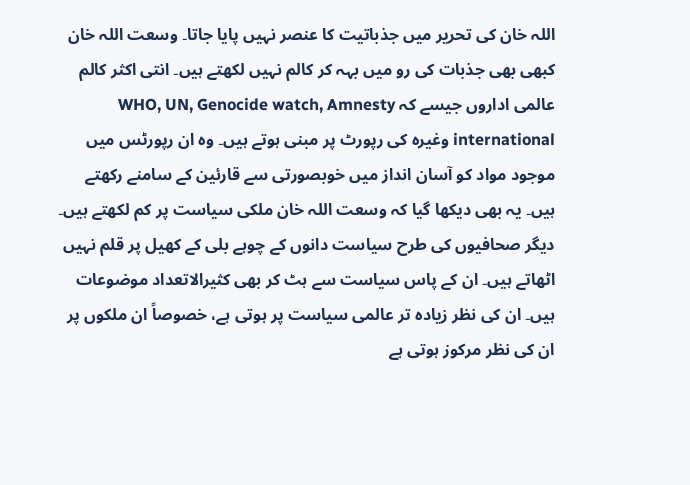اللہ خان کی تحریر میں جذباتیت کا عنصر نہیں پایا جاتا۔ وسعت اللہ خان کبھی بھی جذبات کی رو میں بہہ کر کالم نہیں لکھتے ہیں۔ انتی اکثر کالم عالمی اداروں جیسے کہ WHO, UN, Genocide watch, Amnesty international وغیرہ کی رپورٹ پر مبنی ہوتے ہیں۔ وہ ان رپورٹس میں موجود مواد کو آسان انداز میں خوبصورتی سے قارئین کے سامنے رکھتے ہیں۔ یہ بھی دیکھا گیا کہ وسعت اللہ خان ملکی سیاست پر کم لکھتے ہیں۔ دیگر صحافیوں کی طرح سیاست دانوں کے چوہے بلی کے کھیل پر قلم نہیں اٹھاتے ہیں۔ ان کے پاس سیاست سے ہٹ کر بھی کثیرالاتعداد موضوعات ہیں۔ ان کی نظر زیادہ تر عالمی سیاست پر ہوتی ہے، خصوصاً ان ملکوں پر ان کی نظر مرکوز ہوتی ہے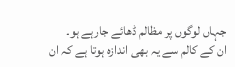جہاں لوگوں پر مظالم ڈھائے جارہے ہو۔
ان کے کالم سے یہ بھی اندازہ ہوتا ہے کہ ان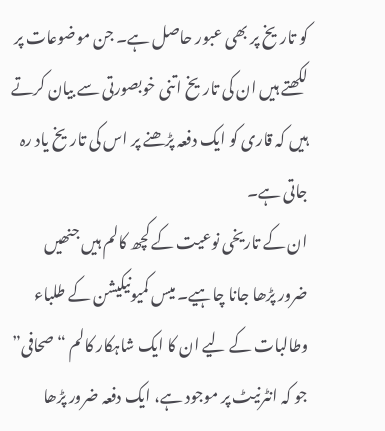کو تاریخ پر بھی عبور حاصل ہے۔ جن موضوعات پر لکھتے ہیں ان کی تاریخ اتنی خوبصورتی سے بیان کرتے ہیں کہ قاری کو ایک دفعہ پڑھنے پر اس کی تاریخ یاد رہ جاتی ہے۔
ان کے تاریخی نوعیت کے کچھ کالم ہیں جنھیں ضرور پڑھا جانا چاہیے۔ میس کمیونیکیشن کے طلباء وطالبات کے لیے ان کا ایک شاہکار کالم “صحافی” جو کہ انٹرنیٹ پر موجود ہے، ایک دفعہ ضرور پڑھا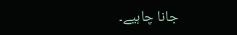جانا چاہیے۔